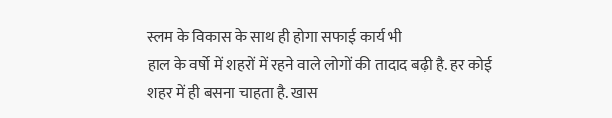स्लम के विकास के साथ ही होगा सफाई कार्य भी
हाल के वर्षो में शहरों में रहने वाले लोगों की तादाद बढ़ी है. हर कोई शहर में ही बसना चाहता है. खास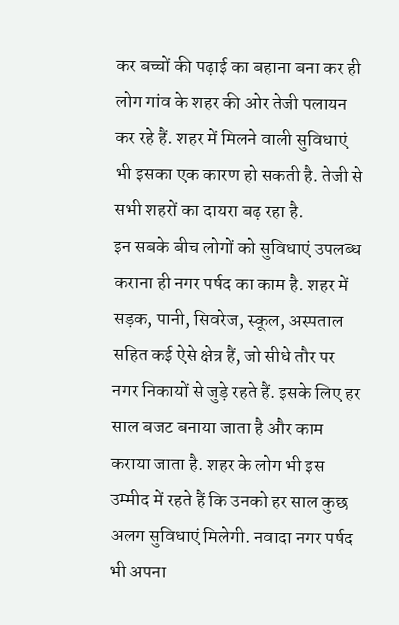कर बच्चों की पढ़ाई का बहाना बना कर ही लोग गांव के शहर की ओर तेजी पलायन कर रहे हैं. शहर में मिलने वाली सुविधाएं भी इसका एक कारण हो सकती है. तेजी से सभी शहरों का दायरा बढ़ रहा है.
इन सबके बीच लोगों को सुविधाएं उपलब्ध कराना ही नगर पर्षद का काम है. शहर में सड़क, पानी, सिवरेज, स्कूल, अस्पताल सहित कई ऐसे क्षेत्र हैं, जो सीधे तौर पर नगर निकायों से जुड़े रहते हैं. इसके लिए हर साल बजट बनाया जाता है और काम कराया जाता है. शहर के लोग भी इस उम्मीद में रहते हैं कि उनको हर साल कुछ अलग सुविधाएं मिलेगी. नवादा नगर पर्षद भी अपना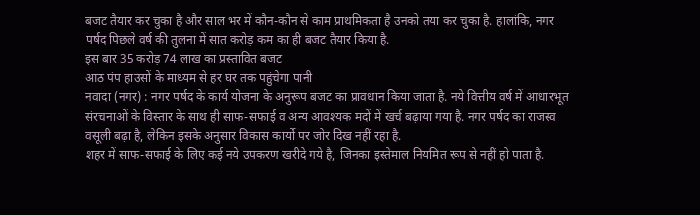बजट तैयार कर चुका है और साल भर में कौन-कौन से काम प्राथमिकता है उनको तया कर चुका है. हालांकि, नगर पर्षद पिछले वर्ष की तुलना में सात करोड़ कम का ही बजट तैयार किया है.
इस बार 35 करोड़ 74 लाख का प्रस्तावित बजट
आठ पंप हाउसों के माध्यम से हर घर तक पहुंचेगा पानी
नवादा (नगर) : नगर पर्षद के कार्य योजना के अनुरूप बजट का प्रावधान किया जाता है. नये वित्तीय वर्ष में आधारभूत संरचनाओं के विस्तार के साथ ही साफ-सफाई व अन्य आवश्यक मदों में खर्च बढ़ाया गया है. नगर पर्षद का राजस्व वसूली बढ़ा है, लेकिन इसके अनुसार विकास कार्यो पर जोर दिख नहीं रहा है.
शहर में साफ-सफाई के लिए कई नये उपकरण खरीदे गये है, जिनका इस्तेमाल नियमित रूप से नहीं हो पाता है.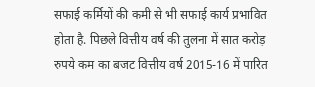सफाई कर्मियों की कमी से भी सफाई कार्य प्रभावित होता है. पिछले वित्तीय वर्ष की तुलना में सात करोड़ रुपये कम का बजट वित्तीय वर्ष 2015-16 में पारित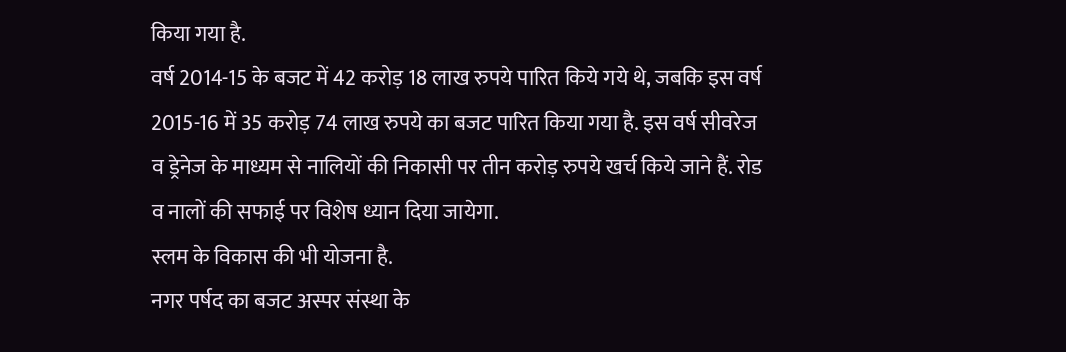किया गया है.
वर्ष 2014-15 के बजट में 42 करोड़ 18 लाख रुपये पारित किये गये थे, जबकि इस वर्ष 2015-16 में 35 करोड़ 74 लाख रुपये का बजट पारित किया गया है. इस वर्ष सीवरेज व ड्रेनेज के माध्यम से नालियों की निकासी पर तीन करोड़ रुपये खर्च किये जाने हैं. रोड व नालों की सफाई पर विशेष ध्यान दिया जायेगा.
स्लम के विकास की भी योजना है.
नगर पर्षद का बजट अस्पर संस्था के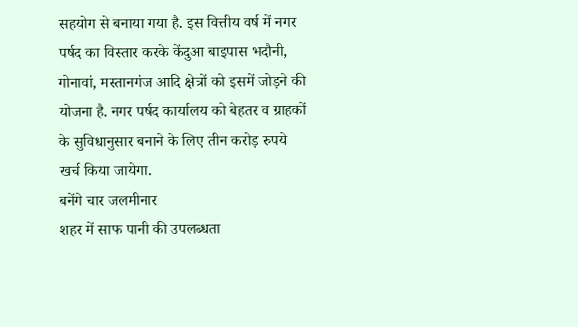सहयोग से बनाया गया है. इस वित्तीय वर्ष में नगर पर्षद का विस्तार करके केंदुआ बाइपास भदौनी, गोनावां, मस्तानगंज आदि क्षेत्रों को इसमें जोड़ने की योजना है. नगर पर्षद कार्यालय को बेहतर व ग्राहकों के सुविधानुसार बनाने के लिए तीन करोड़ रुपये खर्च किया जायेगा.
बनेंगे चार जलमीनार
शहर में साफ पानी की उपलब्धता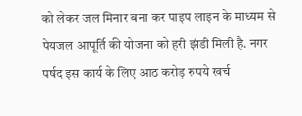को लेकर जल मिनार बना कर पाइप लाइन के माध्यम से पेयजल आपूर्ति की योजना को हरी झंडी मिली है. नगर पर्षद इस कार्य के लिए आठ करोड़ रुपये खर्च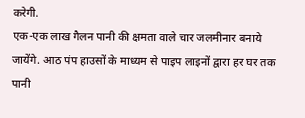करेगी.
एक-एक लाख गैलन पानी की क्षमता वाले चार जलमीनार बनाये जायेंगे. आठ पंप हाउसों के माध्यम से पाइप लाइनों द्वारा हर घर तक पानी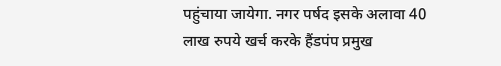पहुंचाया जायेगा. नगर पर्षद इसके अलावा 40 लाख रुपये खर्च करके हैंडपंप प्रमुख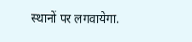स्थानों पर लगवायेगा.